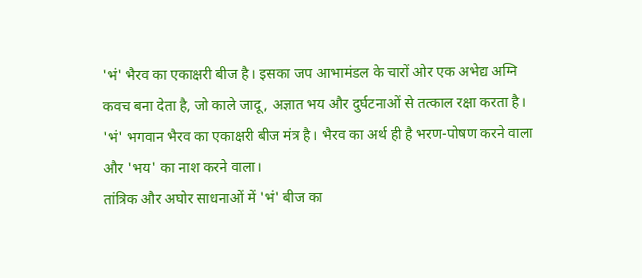'भं' भैरव का एकाक्षरी बीज है। इसका जप आभामंडल के चारों ओर एक अभेद्य अग्नि कवच बना देता है, जो काले जादू, अज्ञात भय और दुर्घटनाओं से तत्काल रक्षा करता है।
'भं' भगवान भैरव का एकाक्षरी बीज मंत्र है। भैरव का अर्थ ही है भरण-पोषण करने वाला और 'भय' का नाश करने वाला।
तांत्रिक और अघोर साधनाओं में 'भं' बीज का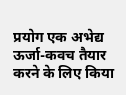प्रयोग एक अभेद्य ऊर्जा-कवच तैयार करने के लिए किया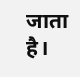जाता है।